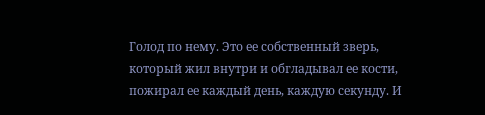Голод по нему. Это ее собственный зверь, который жил внутри и обгладывал ее кости, пожирал ее каждый день, каждую секунду. И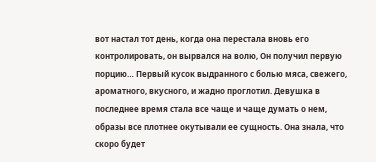вот настал тот день, когда она перестала вновь его контролировать, он вырвался на волю, Он получил первую порцию… Первый кусок выдранного с болью мяса, свежего, ароматного, вкусного, и жадно проглотил. Девушка в последнее время стала все чаще и чаще думать о нем, образы все плотнее окутывали ее сущность. Она знала, что скоро будет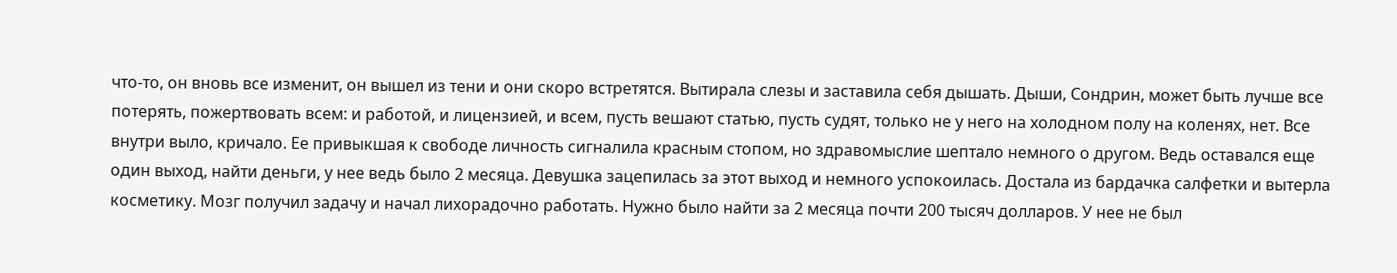что-то, он вновь все изменит, он вышел из тени и они скоро встретятся. Вытирала слезы и заставила себя дышать. Дыши, Сондрин, может быть лучше все потерять, пожертвовать всем: и работой, и лицензией, и всем, пусть вешают статью, пусть судят, только не у него на холодном полу на коленях, нет. Все внутри выло, кричало. Ее привыкшая к свободе личность сигналила красным стопом, но здравомыслие шептало немного о другом. Ведь оставался еще один выход, найти деньги, у нее ведь было 2 месяца. Девушка зацепилась за этот выход и немного успокоилась. Достала из бардачка салфетки и вытерла косметику. Мозг получил задачу и начал лихорадочно работать. Нужно было найти за 2 месяца почти 200 тысяч долларов. У нее не был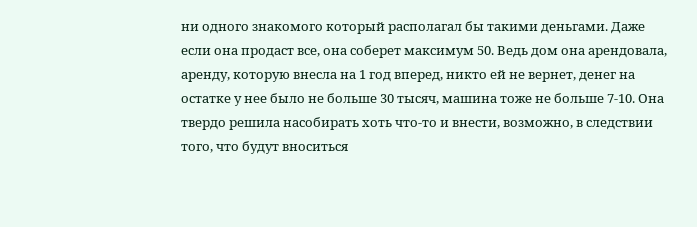ни одного знакомого который располагал бы такими деньгами. Даже если она продаст все, она соберет максимум 50. Ведь дом она арендовала, аренду, которую внесла на 1 год вперед, никто ей не вернет, денег на остатке у нее было не больше 30 тысяч, машина тоже не больше 7-10. Она твердо решила насобирать хоть что-то и внести, возможно, в следствии того, что будут вноситься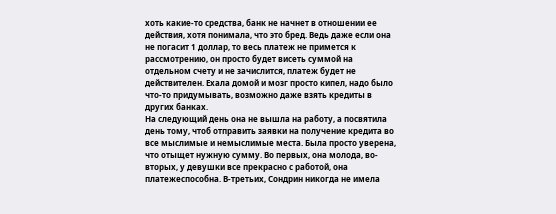хоть какие-то средства, банк не начнет в отношении ее действия, хотя понимала, что это бред. Ведь даже если она не погасит 1 доллар, то весь платеж не примется к рассмотрению, он просто будет висеть суммой на отдельном счету и не зачислится, платеж будет не действителен. Ехала домой и мозг просто кипел, надо было что-то придумывать, возможно даже взять кредиты в других банках.
На следующий день она не вышла на работу, а посвятила день тому, чтоб отправить заявки на получение кредита во все мыслимые и немыслимые места. Была просто уверена, что отыщет нужную сумму. Во первых, она молода, во-вторых, у девушки все прекрасно с работой, она платежеспособна. В-третьих, Сондрин никогда не имела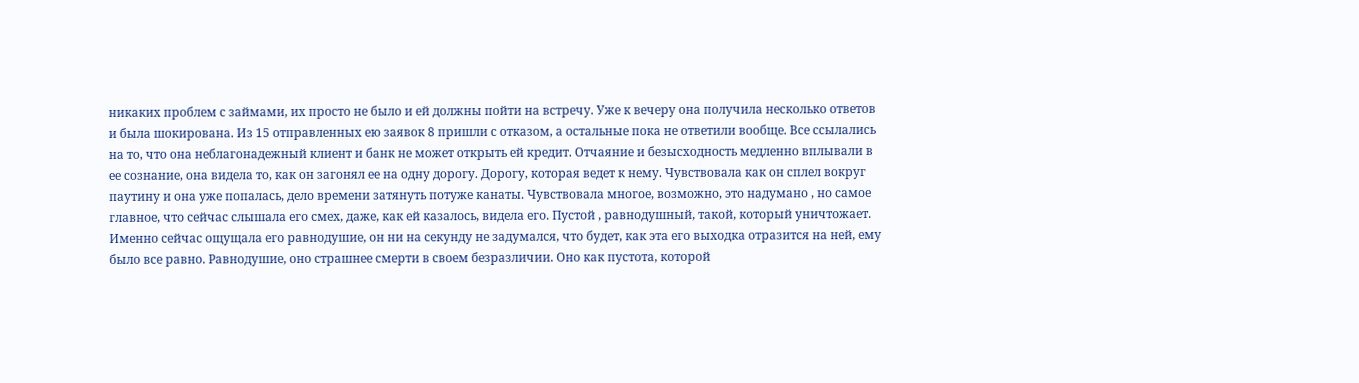никаких проблем с займами, их просто не было и ей должны пойти на встречу. Уже к вечеру она получила несколько ответов и была шокирована. Из 15 отправленных ею заявок 8 пришли с отказом, а остальные пока не ответили вообще. Все ссылались на то, что она неблагонадежный клиент и банк не может открыть ей кредит. Отчаяние и безысходность медленно вплывали в ее сознание, она видела то, как он загонял ее на одну дорогу. Дорогу, которая ведет к нему. Чувствовала как он сплел вокруг паутину и она уже попалась, дело времени затянуть потуже канаты. Чувствовала многое, возможно, это надумано , но самое главное, что сейчас слышала его смех, даже, как ей казалось, видела его. Пустой , равнодушный, такой, который уничтожает. Именно сейчас ощущала его равнодушие, он ни на секунду не задумался, что будет, как эта его выходка отразится на ней, ему было все равно. Равнодушие, оно страшнее смерти в своем безразличии. Оно как пустота, которой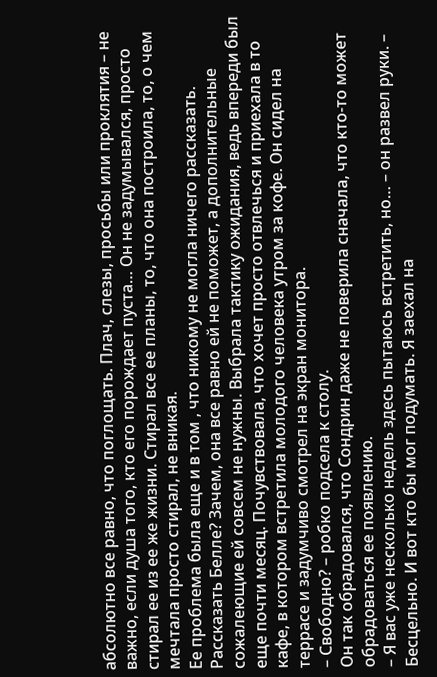абсолютно все равно, что поглощать. Плач, слезы, просьбы или проклятия – не важно, если душа того, кто его порождает пуста… Он не задумывался, просто стирал ее из ее же жизни. Стирал все ее планы, то, что она построила, то, о чем мечтала просто стирал, не вникая.
Ее проблема была еще и в том , что никому не могла ничего рассказать. Рассказать Белле? Зачем, она все равно ей не поможет, а дополнительные сожалеющие ей совсем не нужны. Выбрала тактику ожидания, ведь впереди был еще почти месяц. Почувствовала, что хочет просто отвлечься и приехала в то кафе, в котором встретила молодого человека утром за кофе. Он сидел на террасе и задумчиво смотрел на экран монитора.
– Свободно? – робко подсела к столу.
Он так обрадовался, что Сондрин даже не поверила сначала, что кто-то может обрадоваться ее появлению.
– Я вас уже несколько недель здесь пытаюсь встретить, но… – он развел руки. – Бесцельно. И вот кто бы мог подумать. Я заехал на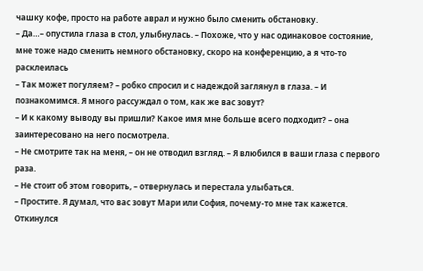чашку кофе, просто на работе аврал и нужно было сменить обстановку.
– Да…– опустила глаза в стол, улыбнулась. – Похоже, что у нас одинаковое состояние, мне тоже надо сменить немного обстановку, скоро на конференцию, а я что-то расклеилась
– Так может погуляем? – робко спросил и с надеждой заглянул в глаза. – И познакомимся. Я много рассуждал о том, как же вас зовут?
– И к какому выводу вы пришли? Какое имя мне больше всего подходит? – она заинтересовано на него посмотрела.
– Не смотрите так на меня, – он не отводил взгляд. – Я влюбился в ваши глаза с первого раза.
– Не стоит об этом говорить, – отвернулась и перестала улыбаться.
– Простите. Я думал, что вас зовут Мари или София, почему-то мне так кажется.
Откинулся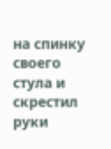на спинку своего стула и скрестил руки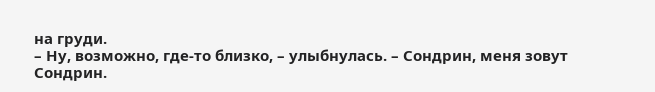на груди.
– Ну, возможно, где-то близко, – улыбнулась. – Сондрин, меня зовут Сондрин.